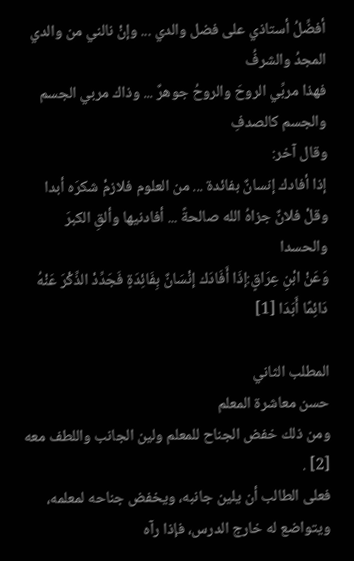أفضِّلُ أستاذي على فضل والدي ... وإنْ نالني من والدي المجدُ والشرفُ
فهذا مربِّي الروحَ والروحُ جوهرٌ ... وذاك مربي الجسم والجسم كالصدفِ
وقال آخر:
إذا أفادك إنسانٌ بفائدة ... من العلوم فلازمْ شكرَه أبدا
وقلْ فلانٌ جزاهُ الله صالحةً ... أفادنيها وألقِ الكبرَ والحسدا
وَعَنْ ابْنِ عِرَاقٍ:إذَا أَفَادَك إنْسَانٌ بِفَائِدَةٍ فَجَدِّدْ الذِّكْرَ عَنْهُ دَائِمًا أَبَدَا [1]

المطلب الثاني
حسن معاشرة المعلم
ومن ذلك خفض الجناح للمعلم ولين الجانب واللطف معه [2] .
فعلى الطالب أن يلين جانبه، ويخفض جناحه لمعلمه، ويتواضع له خارج الدرس، فإذا رآه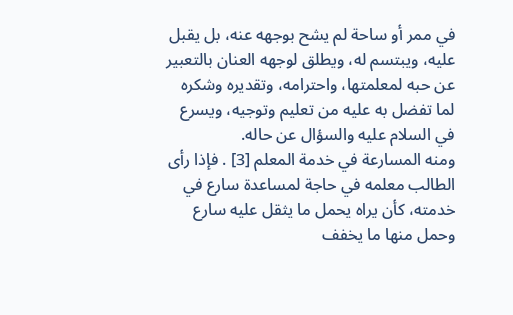في ممر أو ساحة لم يشح بوجهه عنه، بل يقبل عليه، ويبتسم له، ويطلق لوجهه العنان بالتعبير عن حبه لمعلمتها، واحترامه، وتقديره وشكره لما تفضل به عليه من تعليم وتوجيه، ويسرع في السلام عليه والسؤال عن حاله.
ومنه المسارعة في خدمة المعلم [3] . فإذا رأى الطالب معلمه في حاجة لمساعدة سارع في خدمته، كأن يراه يحمل ما يثقل عليه سارع وحمل منها ما يخفف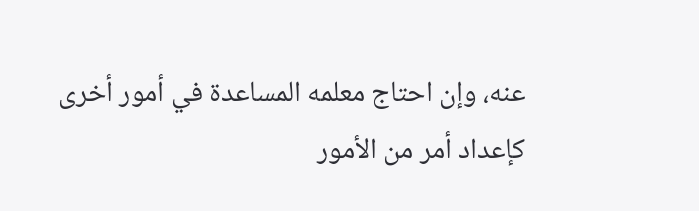عنه، وإن احتاج معلمه المساعدة في أمور أخرى كإعداد أمر من الأمور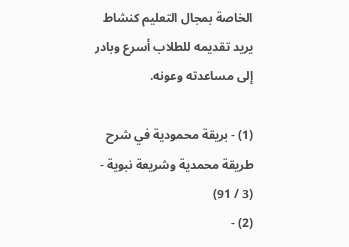الخاصة بمجال التعليم كنشاط يريد تقديمه للطلاب أسرع وبادر إلى مساعدته وعونه.

(1) - بريقة محمودية في شرح طريقة محمدية وشريعة نبوية - (3 / 91)
(2) -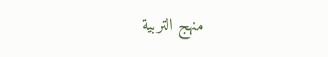منهج التربية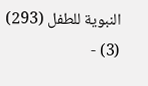النبوية للطفل (293)
(3) -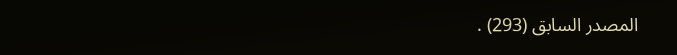المصدر السابق (293) .